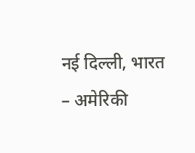नई दिल्ली, भारत – अमेरिकी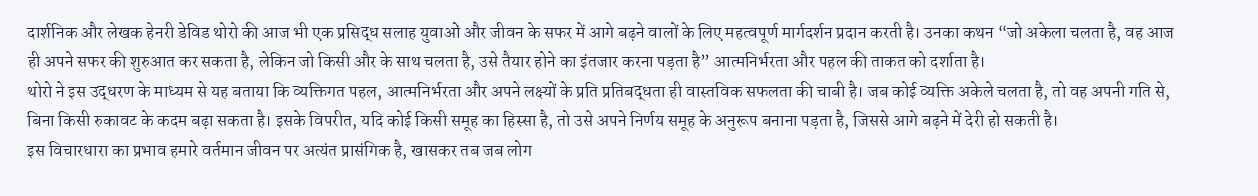दार्शनिक और लेखक हेनरी डेविड थोरो की आज भी एक प्रसिद्ध सलाह युवाओं और जीवन के सफर में आगे बढ़ने वालों के लिए महत्वपूर्ण मार्गदर्शन प्रदान करती है। उनका कथन “जो अकेला चलता है, वह आज ही अपने सफर की शुरुआत कर सकता है, लेकिन जो किसी और के साथ चलता है, उसे तैयार होने का इंतजार करना पड़ता है” आत्मनिर्भरता और पहल की ताकत को दर्शाता है।
थोरो ने इस उद्धरण के माध्यम से यह बताया कि व्यक्तिगत पहल, आत्मनिर्भरता और अपने लक्ष्यों के प्रति प्रतिबद्धता ही वास्तविक सफलता की चाबी है। जब कोई व्यक्ति अकेले चलता है, तो वह अपनी गति से, बिना किसी रुकावट के कदम बढ़ा सकता है। इसके विपरीत, यदि कोई किसी समूह का हिस्सा है, तो उसे अपने निर्णय समूह के अनुरूप बनाना पड़ता है, जिससे आगे बढ़ने में देरी हो सकती है।
इस विचारधारा का प्रभाव हमारे वर्तमान जीवन पर अत्यंत प्रासंगिक है, खासकर तब जब लोग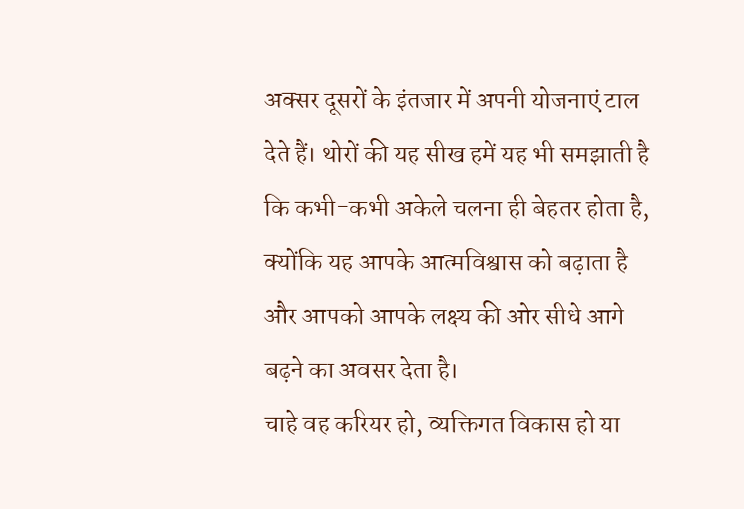अक्सर दूसरों के इंतजार में अपनी योजनाएं टाल देते हैं। थोरों की यह सीख हमें यह भी समझाती है कि कभी-कभी अकेले चलना ही बेहतर होता है, क्योंकि यह आपके आत्मविश्वास को बढ़ाता है और आपको आपके लक्ष्य की ओर सीधे आगे बढ़ने का अवसर देता है।
चाहे वह करियर हो, व्यक्तिगत विकास हो या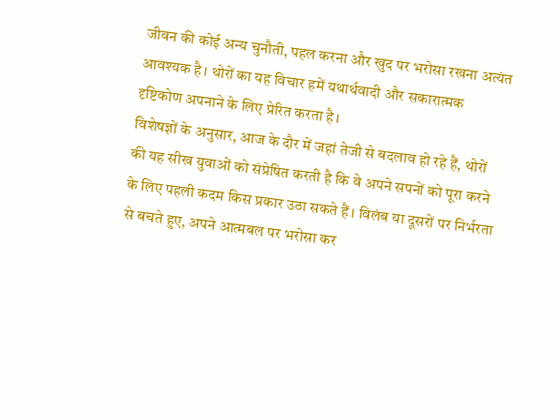जीवन की कोई अन्य चुनौती, पहल करना और खुद पर भरोसा रखना अत्यंत आवश्यक है। थोरों का यह विचार हमें यथार्थवादी और सकारात्मक दृष्टिकोण अपनाने के लिए प्रेरित करता है।
विशेषज्ञों के अनुसार, आज के दौर में जहां तेजी से बदलाव हो रहे हैं, थोरों की यह सीख युवाओं को संप्रेषित करती है कि वे अपने सपनों को पूरा करने के लिए पहली कदम किस प्रकार उठा सकते हैं। विलंब या दूसरों पर निर्भरता से बचते हुए, अपने आत्मबल पर भरोसा कर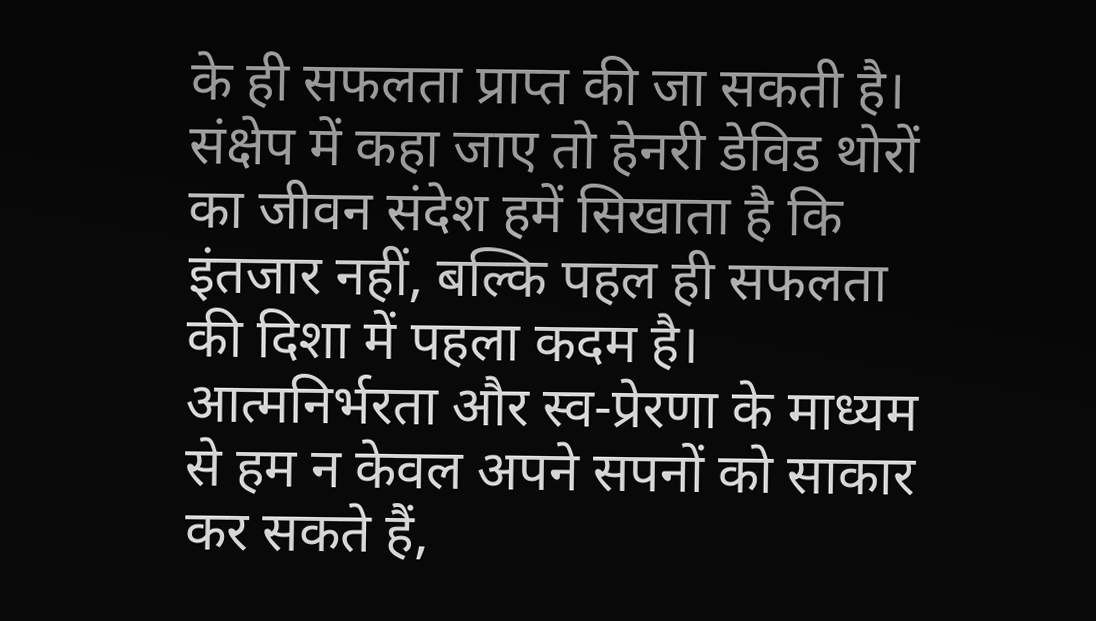के ही सफलता प्राप्त की जा सकती है।
संक्षेप में कहा जाए तो हेनरी डेविड थोरों का जीवन संदेश हमें सिखाता है कि इंतजार नहीं, बल्कि पहल ही सफलता की दिशा में पहला कदम है। आत्मनिर्भरता और स्व-प्रेरणा के माध्यम से हम न केवल अपने सपनों को साकार कर सकते हैं,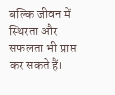बल्कि जीवन में स्थिरता और सफलता भी प्राप्त कर सकते हैं।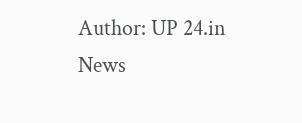Author: UP 24.in
News